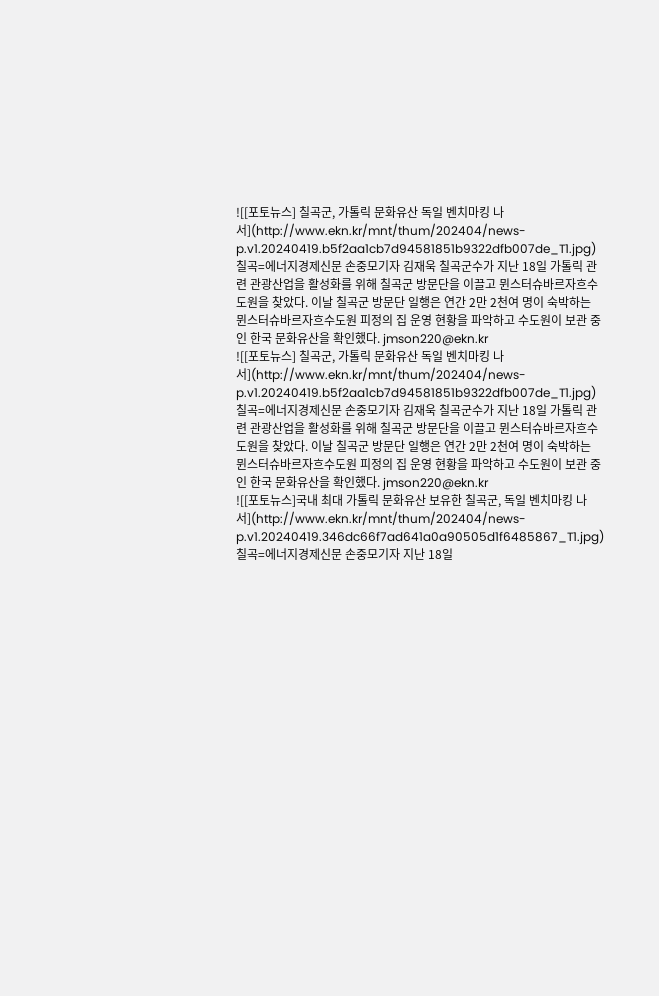![[포토뉴스] 칠곡군, 가톨릭 문화유산 독일 벤치마킹 나서](http://www.ekn.kr/mnt/thum/202404/news-p.v1.20240419.b5f2aa1cb7d94581851b9322dfb007de_T1.jpg)
칠곡=에너지경제신문 손중모기자 김재욱 칠곡군수가 지난 18일 가톨릭 관련 관광산업을 활성화를 위해 칠곡군 방문단을 이끌고 뮌스터슈바르자흐수도원을 찾았다. 이날 칠곡군 방문단 일행은 연간 2만 2천여 명이 숙박하는 뮌스터슈바르자흐수도원 피정의 집 운영 현황을 파악하고 수도원이 보관 중인 한국 문화유산을 확인했다. jmson220@ekn.kr
![[포토뉴스] 칠곡군, 가톨릭 문화유산 독일 벤치마킹 나서](http://www.ekn.kr/mnt/thum/202404/news-p.v1.20240419.b5f2aa1cb7d94581851b9322dfb007de_T1.jpg)
칠곡=에너지경제신문 손중모기자 김재욱 칠곡군수가 지난 18일 가톨릭 관련 관광산업을 활성화를 위해 칠곡군 방문단을 이끌고 뮌스터슈바르자흐수도원을 찾았다. 이날 칠곡군 방문단 일행은 연간 2만 2천여 명이 숙박하는 뮌스터슈바르자흐수도원 피정의 집 운영 현황을 파악하고 수도원이 보관 중인 한국 문화유산을 확인했다. jmson220@ekn.kr
![[포토뉴스]국내 최대 가톨릭 문화유산 보유한 칠곡군, 독일 벤치마킹 나서](http://www.ekn.kr/mnt/thum/202404/news-p.v1.20240419.346dc66f7ad641a0a90505d1f6485867_T1.jpg)
칠곡=에너지경제신문 손중모기자 지난 18일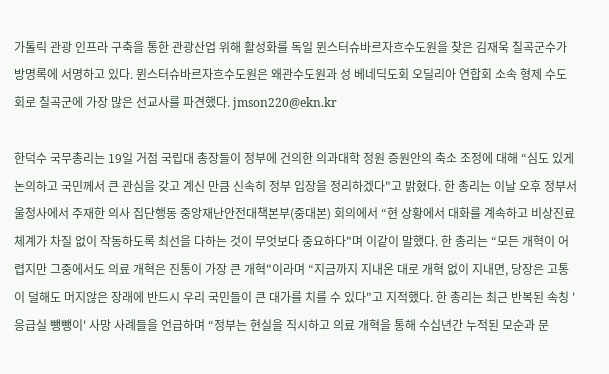가톨릭 관광 인프라 구축을 통한 관광산업 위해 활성화를 독일 뮌스터슈바르자흐수도원을 찾은 김재욱 칠곡군수가 방명록에 서명하고 있다. 뮌스터슈바르자흐수도원은 왜관수도원과 성 베네딕도회 오딜리아 연합회 소속 형제 수도회로 칠곡군에 가장 많은 선교사를 파견했다. jmson220@ekn.kr

한덕수 국무총리는 19일 거점 국립대 총장들이 정부에 건의한 의과대학 정원 증원안의 축소 조정에 대해 “심도 있게 논의하고 국민께서 큰 관심을 갖고 계신 만큼 신속히 정부 입장을 정리하겠다"고 밝혔다. 한 총리는 이날 오후 정부서울청사에서 주재한 의사 집단행동 중앙재난안전대책본부(중대본) 회의에서 “현 상황에서 대화를 계속하고 비상진료체계가 차질 없이 작동하도록 최선을 다하는 것이 무엇보다 중요하다"며 이같이 말했다. 한 총리는 “모든 개혁이 어렵지만 그중에서도 의료 개혁은 진통이 가장 큰 개혁"이라며 “지금까지 지내온 대로 개혁 없이 지내면, 당장은 고통이 덜해도 머지않은 장래에 반드시 우리 국민들이 큰 대가를 치를 수 있다"고 지적했다. 한 총리는 최근 반복된 속칭 '응급실 뺑뺑이' 사망 사례들을 언급하며 “정부는 현실을 직시하고 의료 개혁을 통해 수십년간 누적된 모순과 문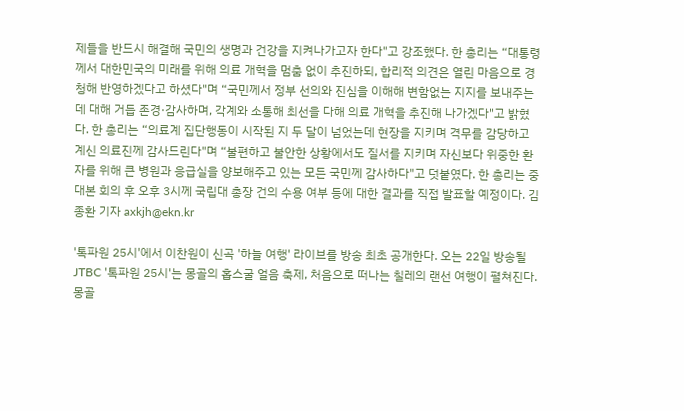제들을 반드시 해결해 국민의 생명과 건강을 지켜나가고자 한다"고 강조했다. 한 총리는 “대통령께서 대한민국의 미래를 위해 의료 개혁을 멈춤 없이 추진하되, 합리적 의견은 열린 마음으로 경청해 반영하겠다고 하셨다"며 “국민께서 정부 선의와 진심을 이해해 변함없는 지지를 보내주는 데 대해 거듭 존경·감사하며, 각계와 소통해 최선을 다해 의료 개혁을 추진해 나가겠다"고 밝혔다. 한 총리는 “의료계 집단행동이 시작된 지 두 달이 넘었는데 현장을 지키며 격무를 감당하고 계신 의료진께 감사드린다"며 “불편하고 불안한 상황에서도 질서를 지키며 자신보다 위중한 환자를 위해 큰 병원과 응급실을 양보해주고 있는 모든 국민께 감사하다"고 덧붙였다. 한 총리는 중대본 회의 후 오후 3시께 국립대 총장 건의 수용 여부 등에 대한 결과를 직접 발표할 예정이다. 김종환 기자 axkjh@ekn.kr

'톡파원 25시'에서 이찬원이 신곡 '하늘 여행' 라이브를 방송 최초 공개한다. 오는 22일 방송될 JTBC '톡파원 25시'는 몽골의 홉스굴 얼음 축제, 처음으로 떠나는 칠레의 랜선 여행이 펼쳐진다. 몽골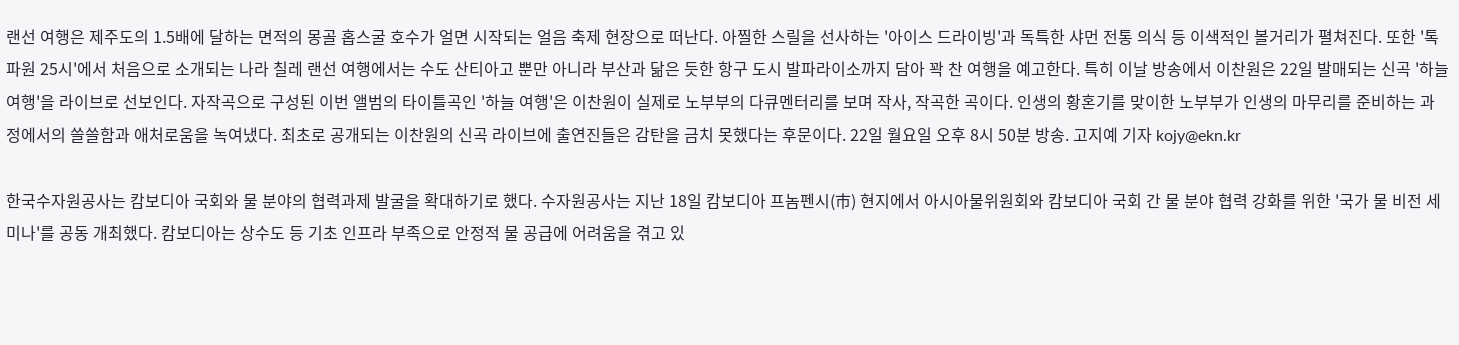랜선 여행은 제주도의 1.5배에 달하는 면적의 몽골 홉스굴 호수가 얼면 시작되는 얼음 축제 현장으로 떠난다. 아찔한 스릴을 선사하는 '아이스 드라이빙'과 독특한 샤먼 전통 의식 등 이색적인 볼거리가 펼쳐진다. 또한 '톡파원 25시'에서 처음으로 소개되는 나라 칠레 랜선 여행에서는 수도 산티아고 뿐만 아니라 부산과 닮은 듯한 항구 도시 발파라이소까지 담아 꽉 찬 여행을 예고한다. 특히 이날 방송에서 이찬원은 22일 발매되는 신곡 '하늘 여행'을 라이브로 선보인다. 자작곡으로 구성된 이번 앨범의 타이틀곡인 '하늘 여행'은 이찬원이 실제로 노부부의 다큐멘터리를 보며 작사, 작곡한 곡이다. 인생의 황혼기를 맞이한 노부부가 인생의 마무리를 준비하는 과정에서의 쓸쓸함과 애처로움을 녹여냈다. 최초로 공개되는 이찬원의 신곡 라이브에 출연진들은 감탄을 금치 못했다는 후문이다. 22일 월요일 오후 8시 50분 방송. 고지예 기자 kojy@ekn.kr

한국수자원공사는 캄보디아 국회와 물 분야의 협력과제 발굴을 확대하기로 했다. 수자원공사는 지난 18일 캄보디아 프놈펜시(市) 현지에서 아시아물위원회와 캄보디아 국회 간 물 분야 협력 강화를 위한 '국가 물 비전 세미나'를 공동 개최했다. 캄보디아는 상수도 등 기초 인프라 부족으로 안정적 물 공급에 어려움을 겪고 있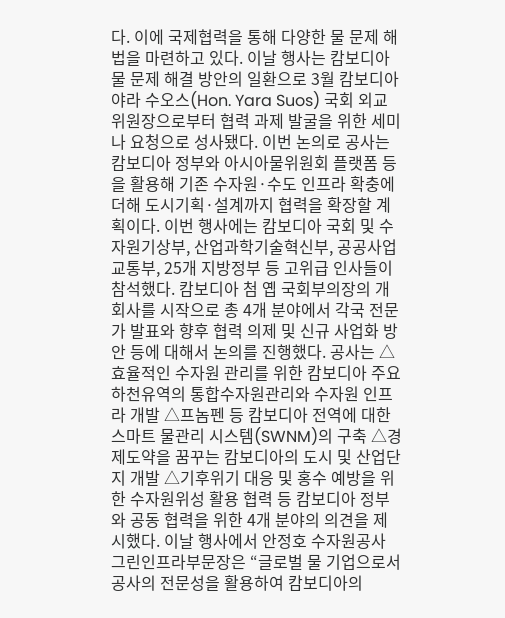다. 이에 국제협력을 통해 다양한 물 문제 해법을 마련하고 있다. 이날 행사는 캄보디아 물 문제 해결 방안의 일환으로 3월 캄보디아 야라 수오스(Hon. Yara Suos) 국회 외교위원장으로부터 협력 과제 발굴을 위한 세미나 요청으로 성사됐다. 이번 논의로 공사는 캄보디아 정부와 아시아물위원회 플랫폼 등을 활용해 기존 수자원·수도 인프라 확충에 더해 도시기획·설계까지 협력을 확장할 계획이다. 이번 행사에는 캄보디아 국회 및 수자원기상부, 산업과학기술혁신부, 공공사업교통부, 25개 지방정부 등 고위급 인사들이 참석했다. 캄보디아 첨 옙 국회부의장의 개회사를 시작으로 총 4개 분야에서 각국 전문가 발표와 향후 협력 의제 및 신규 사업화 방안 등에 대해서 논의를 진행했다. 공사는 △효율적인 수자원 관리를 위한 캄보디아 주요 하천유역의 통합수자원관리와 수자원 인프라 개발 △프놈펜 등 캄보디아 전역에 대한 스마트 물관리 시스템(SWNM)의 구축 △경제도약을 꿈꾸는 캄보디아의 도시 및 산업단지 개발 △기후위기 대응 및 홍수 예방을 위한 수자원위성 활용 협력 등 캄보디아 정부와 공동 협력을 위한 4개 분야의 의견을 제시했다. 이날 행사에서 안정호 수자원공사 그린인프라부문장은 “글로벌 물 기업으로서 공사의 전문성을 활용하여 캄보디아의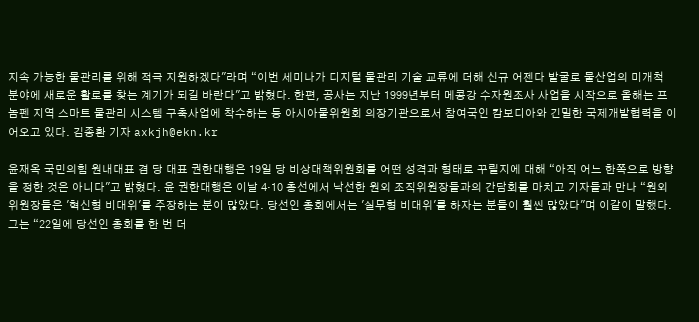지속 가능한 물관리를 위해 적극 지원하겠다"라며 “이번 세미나가 디지털 물관리 기술 교류에 더해 신규 어젠다 발굴로 물산업의 미개척 분야에 새로운 활로를 찾는 계기가 되길 바란다"고 밝혔다. 한편, 공사는 지난 1999년부터 메콩강 수자원조사 사업을 시작으로 올해는 프놈펜 지역 스마트 물관리 시스템 구축사업에 착수하는 등 아시아물위원회 의장기관으로서 참여국인 캄보디아와 긴밀한 국제개발협력을 이어오고 있다. 김종환 기자 axkjh@ekn.kr

윤재옥 국민의힘 원내대표 겸 당 대표 권한대행은 19일 당 비상대책위원회를 어떤 성격과 형태로 꾸릴지에 대해 “아직 어느 한쪽으로 방향을 정한 것은 아니다"고 밝혔다. 윤 권한대행은 이날 4·10 총선에서 낙선한 원외 조직위원장들과의 간담회를 마치고 기자들과 만나 “원외 위원장들은 '혁신형 비대위'를 주장하는 분이 많았다. 당선인 총회에서는 '실무형 비대위'를 하자는 분들이 훨씬 많았다"며 이같이 말했다. 그는 “22일에 당선인 총회를 한 번 더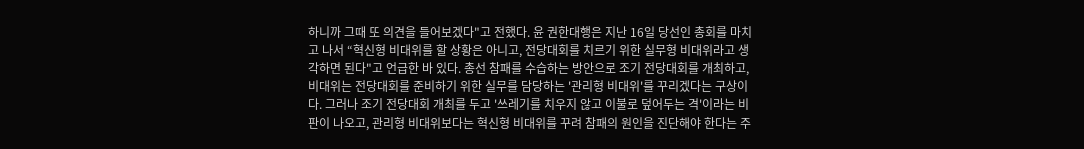하니까 그때 또 의견을 들어보겠다"고 전했다. 윤 권한대행은 지난 16일 당선인 총회를 마치고 나서 “혁신형 비대위를 할 상황은 아니고, 전당대회를 치르기 위한 실무형 비대위라고 생각하면 된다"고 언급한 바 있다. 총선 참패를 수습하는 방안으로 조기 전당대회를 개최하고, 비대위는 전당대회를 준비하기 위한 실무를 담당하는 '관리형 비대위'를 꾸리겠다는 구상이다. 그러나 조기 전당대회 개최를 두고 '쓰레기를 치우지 않고 이불로 덮어두는 격'이라는 비판이 나오고, 관리형 비대위보다는 혁신형 비대위를 꾸려 참패의 원인을 진단해야 한다는 주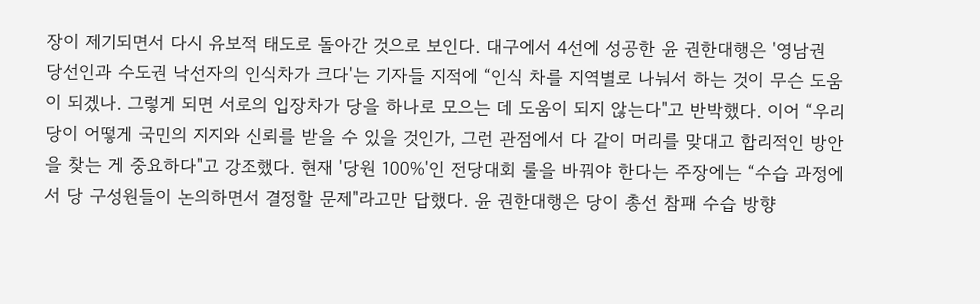장이 제기되면서 다시 유보적 태도로 돌아간 것으로 보인다. 대구에서 4선에 성공한 윤 권한대행은 '영남권 당선인과 수도권 낙선자의 인식차가 크다'는 기자들 지적에 “인식 차를 지역별로 나눠서 하는 것이 무슨 도움이 되겠나. 그렇게 되면 서로의 입장차가 당을 하나로 모으는 데 도움이 되지 않는다"고 반박했다. 이어 “우리 당이 어떻게 국민의 지지와 신뢰를 받을 수 있을 것인가, 그런 관점에서 다 같이 머리를 맞대고 합리적인 방안을 찾는 게 중요하다"고 강조했다. 현재 '당원 100%'인 전당대회 룰을 바꿔야 한다는 주장에는 “수습 과정에서 당 구성원들이 논의하면서 결정할 문제"라고만 답했다. 윤 권한대행은 당이 총선 참패 수습 방향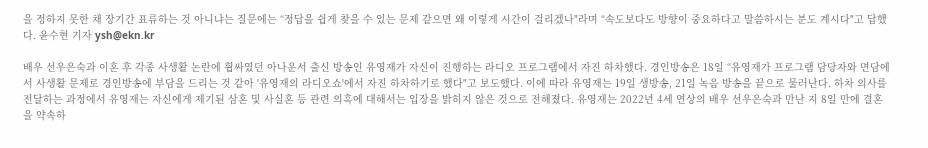을 정하지 못한 채 장기간 표류하는 것 아니냐는 질문에는 “정답을 쉽게 찾을 수 있는 문제 같으면 왜 이렇게 시간이 걸리겠나"라며 “속도보다도 방향이 중요하다고 말씀하시는 분도 계시다"고 답했다. 윤수현 기자 ysh@ekn.kr

배우 선우은숙과 이혼 후 각종 사생활 논란에 휩싸였던 아나운서 출신 방송인 유영재가 자신이 진행하는 라디오 프로그램에서 자진 하차했다. 경인방송은 18일 “유영재가 프로그램 담당자와 면담에서 사생활 문제로 경인방송에 부담을 드리는 것 같아 '유영재의 라디오쇼'에서 자진 하차하기로 했다"고 보도했다. 이에 따라 유영재는 19일 생방송, 21일 녹음 방송을 끝으로 물러난다. 하차 의사를 전달하는 과정에서 유영재는 자신에게 제기된 삼혼 및 사실혼 등 관련 의혹에 대해서는 입장을 밝히지 않은 것으로 전해졌다. 유영재는 2022년 4세 연상의 배우 선우은숙과 만난 지 8일 만에 결혼을 약속하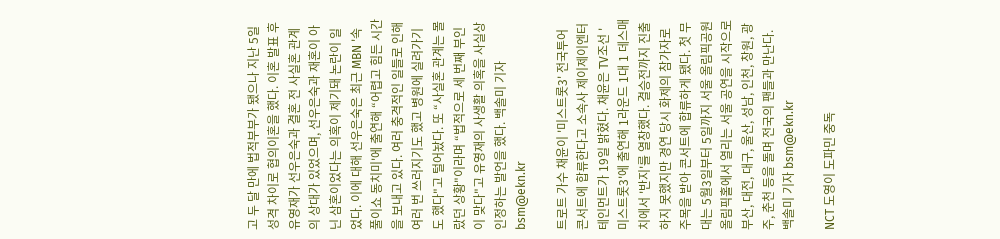고 두 달 만에 법적부부가 됐으나 지난 5일 성격 차이로 협의이혼을 했다. 이혼 발표 후 유영재가 선우은숙과 결혼 전 사실혼 관계의 상대가 있었으며, 선우은숙과 재혼이 아닌 삼혼이었다는 의혹이 제기돼 논란이 일었다. 이에 대해 선우은숙은 최근 MBN '속풀이쇼 동치미'에 출연해 “어렵고 힘든 시간을 보내고 있다. 여러 충격적인 일들로 인해 여러 번 쓰러지기도 했고 병원에 실려가기도 했다"고 털어놨다. 또 “사실혼 관계는 몰랐던 상황"이라며 “법적으로 세 번째 부인이 맞다"고 유영재의 사생활 의혹을 사실상 인정하는 발언을 했다. 백솔미 기자 bsm@ekn.kr

트로트 가수 채윤이 '미스트롯3' 전국투어 콘서트에 합류한다고 소속사 제이제이엔터테인먼트가 19일 밝혔다. 채윤은 TV조선 '미스트롯3'에 출연해 1라운드 1대 1 데스매치에서 '반지'를 열창했다. 결승전까지 진출하지 못했지만 경연 당시 화제의 참가자로 주목을 받아 콘서트에 합류하게 됐다. 첫 무대는 5월3일부터 5일까지 서울 올림픽공원 올림픽홀에서 열리는 서울 공연을 시작으로 부산, 대전, 대구, 울산, 성남, 인천, 창원, 광주, 춘천 등을 돌며 전국의 팬들과 만난다. 백솔미 기자 bsm@ekn.kr

NCT 도영이 도파민 중독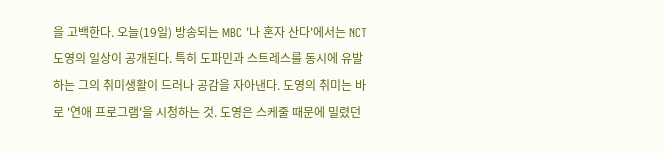을 고백한다. 오늘(19일) 방송되는 MBC '나 혼자 산다'에서는 NCT 도영의 일상이 공개된다. 특히 도파민과 스트레스를 동시에 유발하는 그의 취미생활이 드러나 공감을 자아낸다. 도영의 취미는 바로 '연애 프로그램'을 시청하는 것. 도영은 스케줄 때문에 밀렸던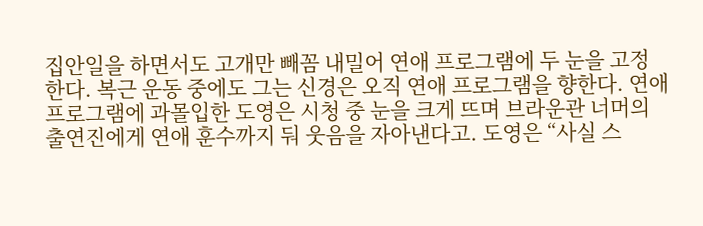집안일을 하면서도 고개만 빼꼼 내밀어 연애 프로그램에 두 눈을 고정한다. 복근 운동 중에도 그는 신경은 오직 연애 프로그램을 향한다. 연애 프로그램에 과몰입한 도영은 시청 중 눈을 크게 뜨며 브라운관 너머의 출연진에게 연애 훈수까지 둬 웃음을 자아낸다고. 도영은 “사실 스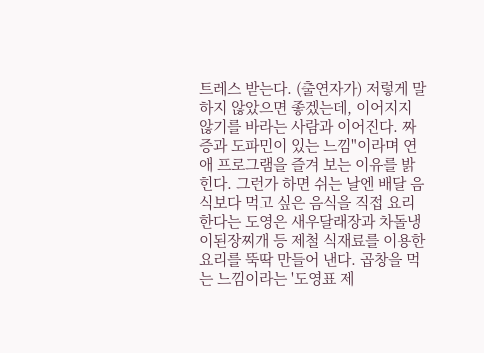트레스 받는다. (출연자가) 저렇게 말하지 않았으면 좋겠는데, 이어지지 않기를 바라는 사람과 이어진다. 짜증과 도파민이 있는 느낌"이라며 연애 프로그램을 즐겨 보는 이유를 밝힌다. 그런가 하면 쉬는 날엔 배달 음식보다 먹고 싶은 음식을 직접 요리한다는 도영은 새우달래장과 차돌냉이된장찌개 등 제철 식재료를 이용한 요리를 뚝딱 만들어 낸다. 곱창을 먹는 느낌이라는 '도영표 제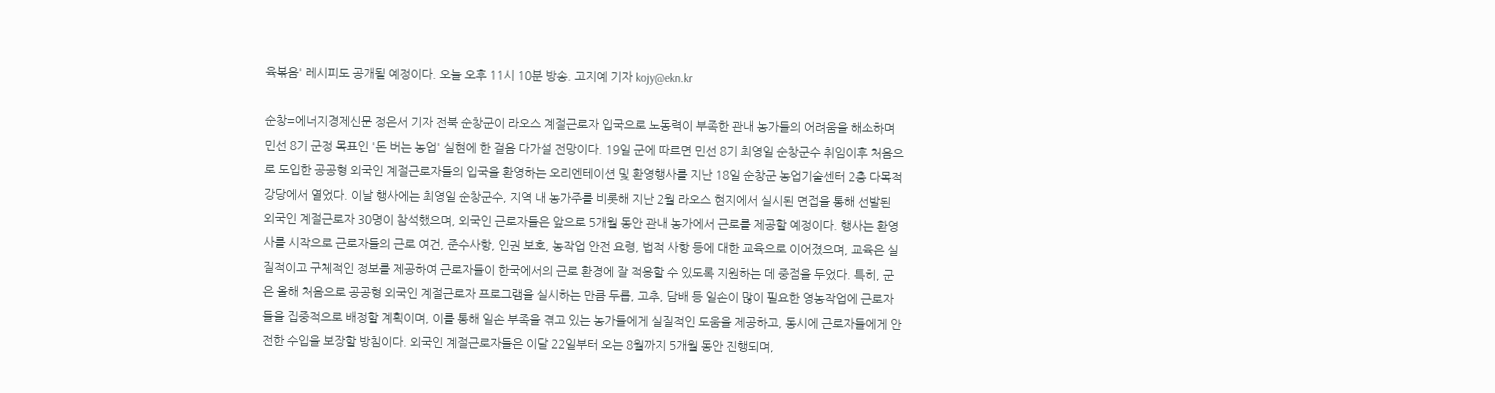육볶음' 레시피도 공개될 예정이다. 오늘 오후 11시 10분 방송. 고지예 기자 kojy@ekn.kr

순창=에너지경제신문 정은서 기자 전북 순창군이 라오스 계절근로자 입국으로 노동력이 부족한 관내 농가들의 어려움을 해소하며 민선 8기 군정 목표인 '돈 버는 농업' 실현에 한 걸음 다가설 전망이다. 19일 군에 따르면 민선 8기 최영일 순창군수 취임이후 처음으로 도입한 공공형 외국인 계절근로자들의 입국을 환영하는 오리엔테이션 및 환영행사를 지난 18일 순창군 농업기술센터 2층 다목적강당에서 열었다. 이날 행사에는 최영일 순창군수, 지역 내 농가주를 비롯해 지난 2월 라오스 현지에서 실시된 면접을 통해 선발된 외국인 계절근로자 30명이 참석했으며, 외국인 근로자들은 앞으로 5개월 동안 관내 농가에서 근로를 제공할 예정이다. 행사는 환영사를 시작으로 근로자들의 근로 여건, 준수사항, 인권 보호, 농작업 안전 요령, 법적 사항 등에 대한 교육으로 이어졌으며, 교육은 실질적이고 구체적인 정보를 제공하여 근로자들이 한국에서의 근로 환경에 잘 적응할 수 있도록 지원하는 데 중점을 두었다. 특히, 군은 올해 처음으로 공공형 외국인 계절근로자 프로그램을 실시하는 만큼 두릅, 고추, 담배 등 일손이 많이 필요한 영농작업에 근로자들을 집중적으로 배정할 계획이며, 이를 통해 일손 부족을 겪고 있는 농가들에게 실질적인 도움을 제공하고, 동시에 근로자들에게 안전한 수입을 보장할 방침이다. 외국인 계절근로자들은 이달 22일부터 오는 8월까지 5개월 동안 진행되며,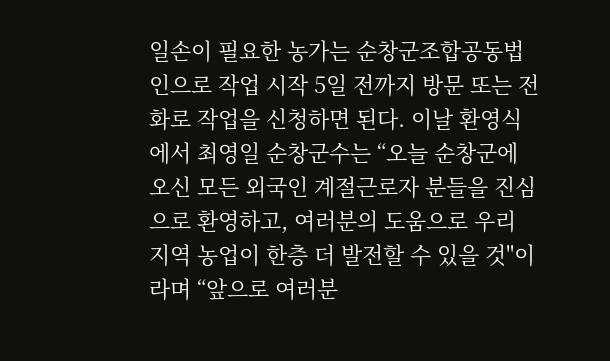일손이 필요한 농가는 순창군조합공동법인으로 작업 시작 5일 전까지 방문 또는 전화로 작업을 신청하면 된다. 이날 환영식에서 최영일 순창군수는 “오늘 순창군에 오신 모든 외국인 계절근로자 분들을 진심으로 환영하고, 여러분의 도움으로 우리 지역 농업이 한층 더 발전할 수 있을 것"이라며 “앞으로 여러분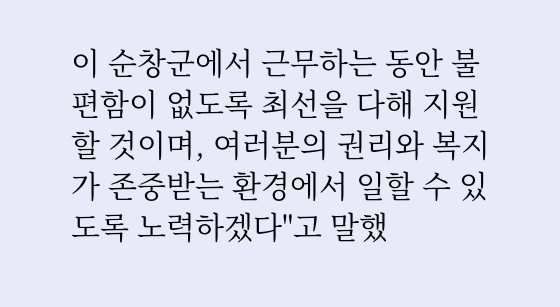이 순창군에서 근무하는 동안 불편함이 없도록 최선을 다해 지원할 것이며, 여러분의 권리와 복지가 존중받는 환경에서 일할 수 있도록 노력하겠다"고 말했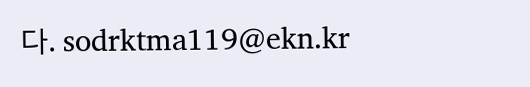다. sodrktma119@ekn.kr